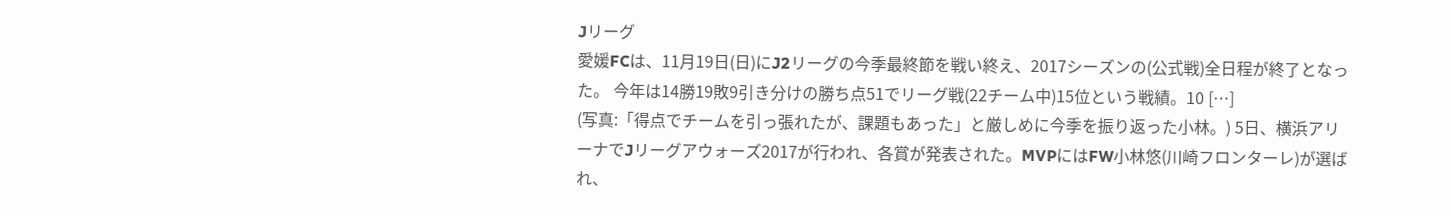Jリーグ
愛媛FCは、11月19日(日)にJ2リーグの今季最終節を戦い終え、2017シーズンの(公式戦)全日程が終了となった。 今年は14勝19敗9引き分けの勝ち点51でリーグ戦(22チーム中)15位という戦績。10 […]
(写真:「得点でチームを引っ張れたが、課題もあった」と厳しめに今季を振り返った小林。) 5日、横浜アリーナでJリーグアウォーズ2017が行われ、各賞が発表された。MVPにはFW小林悠(川崎フロンターレ)が選ばれ、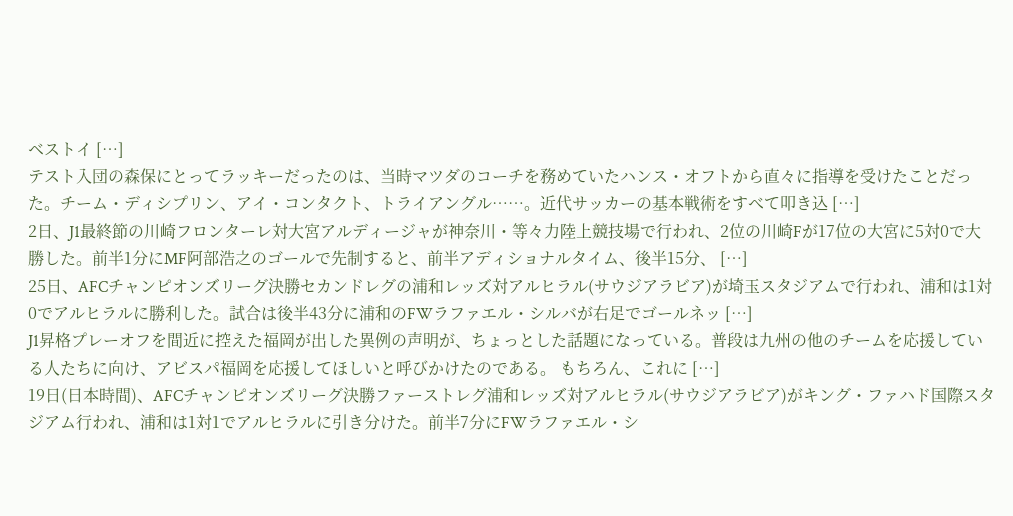ベストイ […]
テスト入団の森保にとってラッキーだったのは、当時マツダのコーチを務めていたハンス・オフトから直々に指導を受けたことだった。チーム・ディシプリン、アイ・コンタクト、トライアングル……。近代サッカーの基本戦術をすべて叩き込 […]
2日、J1最終節の川崎フロンターレ対大宮アルディージャが神奈川・等々力陸上競技場で行われ、2位の川崎Fが17位の大宮に5対0で大勝した。前半1分にMF阿部浩之のゴールで先制すると、前半アディショナルタイム、後半15分、 […]
25日、AFCチャンピオンズリーグ決勝セカンドレグの浦和レッズ対アルヒラル(サウジアラビア)が埼玉スタジアムで行われ、浦和は1対0でアルヒラルに勝利した。試合は後半43分に浦和のFWラファエル・シルバが右足でゴールネッ […]
J1昇格プレーオフを間近に控えた福岡が出した異例の声明が、ちょっとした話題になっている。普段は九州の他のチームを応援している人たちに向け、アビスパ福岡を応援してほしいと呼びかけたのである。 もちろん、これに […]
19日(日本時間)、AFCチャンピオンズリーグ決勝ファーストレグ浦和レッズ対アルヒラル(サウジアラビア)がキング・ファハド国際スタジアム行われ、浦和は1対1でアルヒラルに引き分けた。前半7分にFWラファエル・シ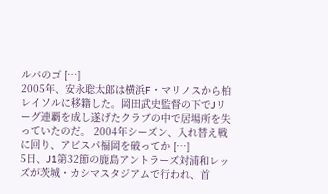ルバのゴ […]
2005年、安永聡太郞は横浜F・マリノスから柏レイソルに移籍した。岡田武史監督の下でJリーグ連覇を成し遂げたクラブの中で居場所を失っていたのだ。 2004年シーズン、入れ替え戦に回り、アビスパ福岡を破ってか […]
5日、J1第32節の鹿島アントラーズ対浦和レッズが茨城・カシマスタジアムで行われ、首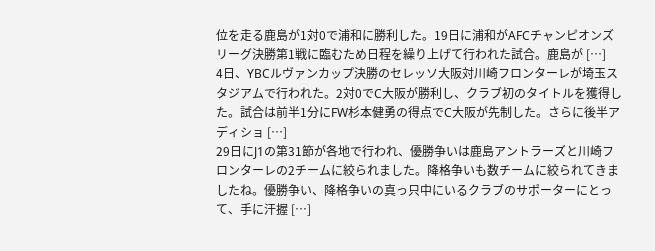位を走る鹿島が1対0で浦和に勝利した。19日に浦和がAFCチャンピオンズリーグ決勝第1戦に臨むため日程を繰り上げて行われた試合。鹿島が […]
4日、YBCルヴァンカップ決勝のセレッソ大阪対川崎フロンターレが埼玉スタジアムで行われた。2対0でC大阪が勝利し、クラブ初のタイトルを獲得した。試合は前半1分にFW杉本健勇の得点でC大阪が先制した。さらに後半アディショ […]
29日にJ1の第31節が各地で行われ、優勝争いは鹿島アントラーズと川崎フロンターレの2チームに絞られました。降格争いも数チームに絞られてきましたね。優勝争い、降格争いの真っ只中にいるクラブのサポーターにとって、手に汗握 […]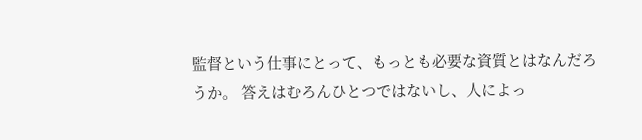監督という仕事にとって、もっとも必要な資質とはなんだろうか。 答えはむろんひとつではないし、人によっ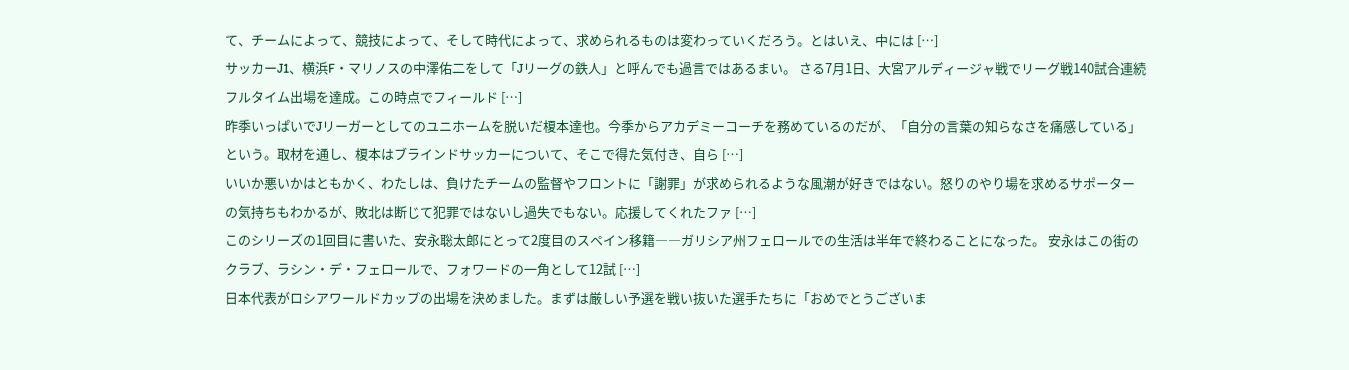て、チームによって、競技によって、そして時代によって、求められるものは変わっていくだろう。とはいえ、中には […]
サッカーJ1、横浜F・マリノスの中澤佑二をして「Jリーグの鉄人」と呼んでも過言ではあるまい。 さる7月1日、大宮アルディージャ戦でリーグ戦140試合連続フルタイム出場を達成。この時点でフィールド […]
昨季いっぱいでJリーガーとしてのユニホームを脱いだ榎本達也。今季からアカデミーコーチを務めているのだが、「自分の言葉の知らなさを痛感している」という。取材を通し、榎本はブラインドサッカーについて、そこで得た気付き、自ら […]
いいか悪いかはともかく、わたしは、負けたチームの監督やフロントに「謝罪」が求められるような風潮が好きではない。怒りのやり場を求めるサポーターの気持ちもわかるが、敗北は断じて犯罪ではないし過失でもない。応援してくれたファ […]
このシリーズの1回目に書いた、安永聡太郎にとって2度目のスペイン移籍――ガリシア州フェロールでの生活は半年で終わることになった。 安永はこの街のクラブ、ラシン・デ・フェロールで、フォワードの一角として12試 […]
日本代表がロシアワールドカップの出場を決めました。まずは厳しい予選を戦い抜いた選手たちに「おめでとうございま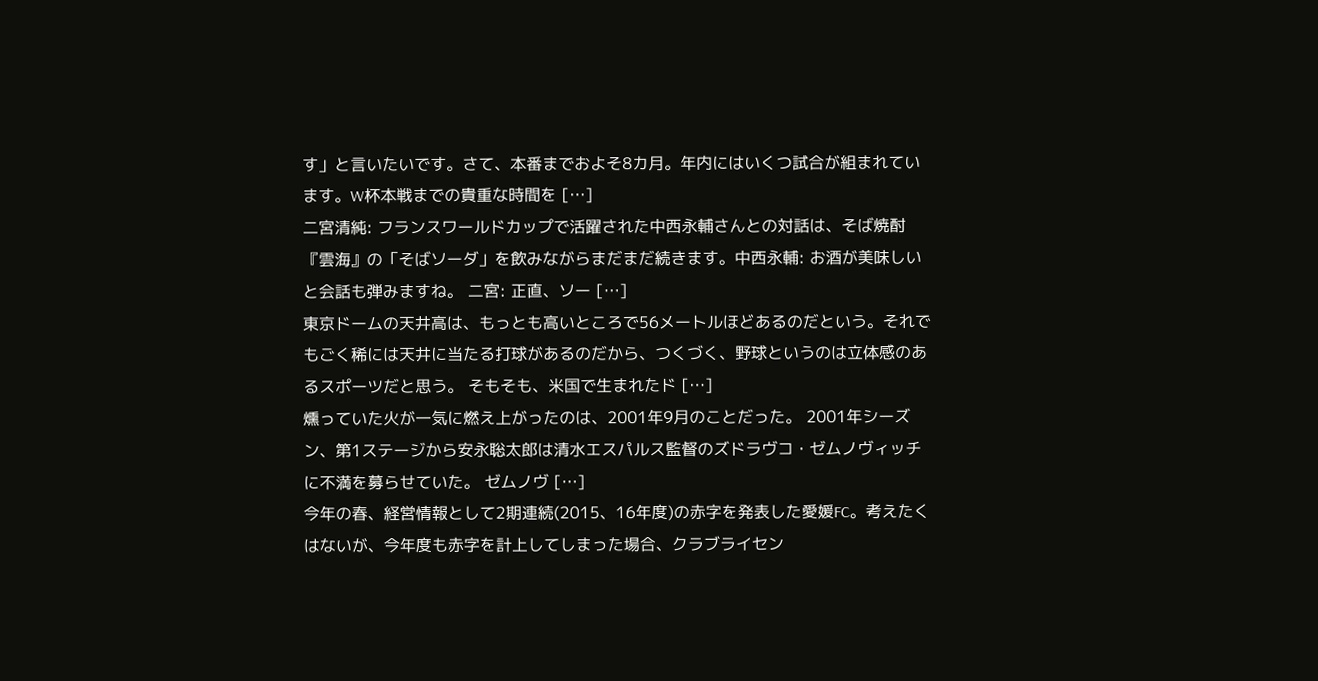す」と言いたいです。さて、本番までおよそ8カ月。年内にはいくつ試合が組まれています。W杯本戦までの貴重な時間を […]
二宮清純: フランスワールドカップで活躍された中西永輔さんとの対話は、そば焼酎『雲海』の「そばソーダ」を飲みながらまだまだ続きます。中西永輔: お酒が美味しいと会話も弾みますね。 二宮: 正直、ソー […]
東京ドームの天井高は、もっとも高いところで56メートルほどあるのだという。それでもごく稀には天井に当たる打球があるのだから、つくづく、野球というのは立体感のあるスポーツだと思う。 そもそも、米国で生まれたド […]
燻っていた火が一気に燃え上がったのは、2001年9月のことだった。 2001年シーズン、第1ステージから安永聡太郎は清水エスパルス監督のズドラヴコ・ゼムノヴィッチに不満を募らせていた。 ゼムノヴ […]
今年の春、経営情報として2期連続(2015、16年度)の赤字を発表した愛媛FC。考えたくはないが、今年度も赤字を計上してしまった場合、クラブライセン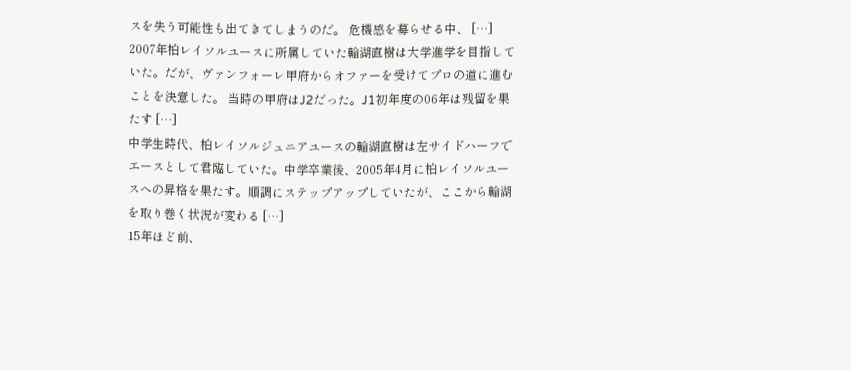スを失う可能性も出てきてしまうのだ。 危機感を募らせる中、 […]
2007年柏レイソルユースに所属していた輪湖直樹は大学進学を目指していた。だが、ヴァンフォーレ甲府からオファーを受けてプロの道に進むことを決意した。 当時の甲府はJ2だった。J1初年度の06年は残留を果たす […]
中学生時代、柏レイソルジュニアユースの輪湖直樹は左サイドハーフでエースとして君臨していた。中学卒業後、2005年4月に柏レイソルユースへの昇格を果たす。順調にステップアップしていたが、ここから輪湖を取り巻く状況が変わる […]
15年ほど前、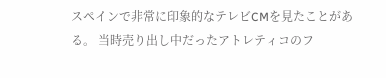スペインで非常に印象的なテレビCMを見たことがある。 当時売り出し中だったアトレティコのフ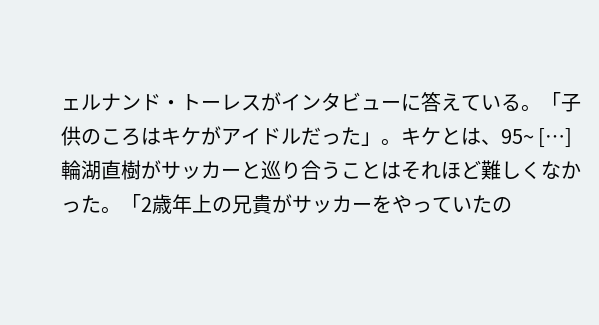ェルナンド・トーレスがインタビューに答えている。「子供のころはキケがアイドルだった」。キケとは、95~ […]
輪湖直樹がサッカーと巡り合うことはそれほど難しくなかった。「2歳年上の兄貴がサッカーをやっていたの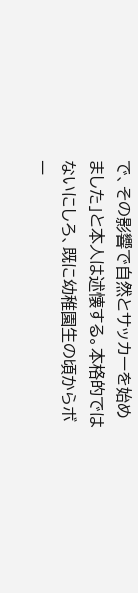で、その影響で自然とサッカーを始めました」と本人は述懐する。本格的ではないにしろ、既に幼稚園生の頃からボー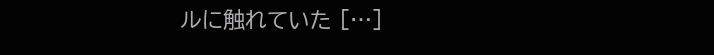ルに触れていた […]